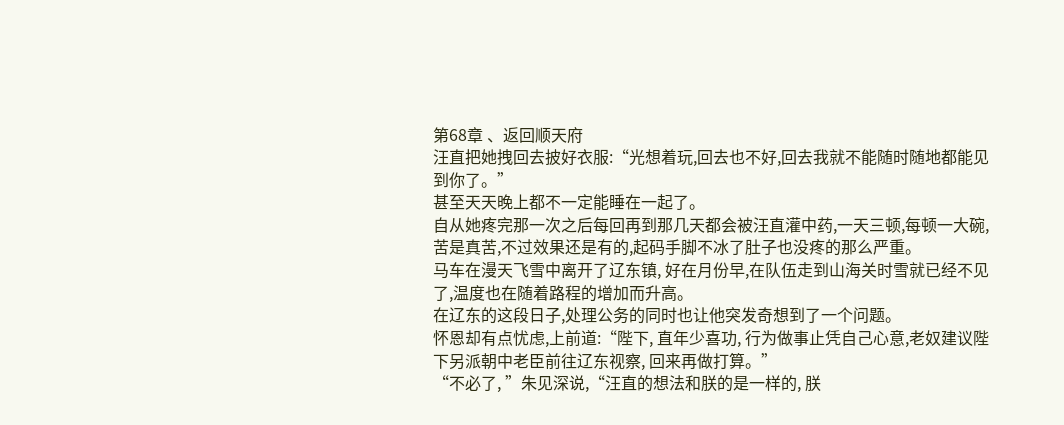第68章 、返回顺天府
汪直把她拽回去披好衣服:“光想着玩,回去也不好,回去我就不能随时随地都能见到你了。”
甚至天天晚上都不一定能睡在一起了。
自从她疼完那一次之后每回再到那几天都会被汪直灌中药,一天三顿,每顿一大碗,苦是真苦,不过效果还是有的,起码手脚不冰了肚子也没疼的那么严重。
马车在漫天飞雪中离开了辽东镇, 好在月份早,在队伍走到山海关时雪就已经不见了,温度也在随着路程的增加而升高。
在辽东的这段日子,处理公务的同时也让他突发奇想到了一个问题。
怀恩却有点忧虑,上前道:“陛下, 直年少喜功, 行为做事止凭自己心意,老奴建议陛下另派朝中老臣前往辽东视察, 回来再做打算。”
“不必了, ”朱见深说,“汪直的想法和朕的是一样的, 朕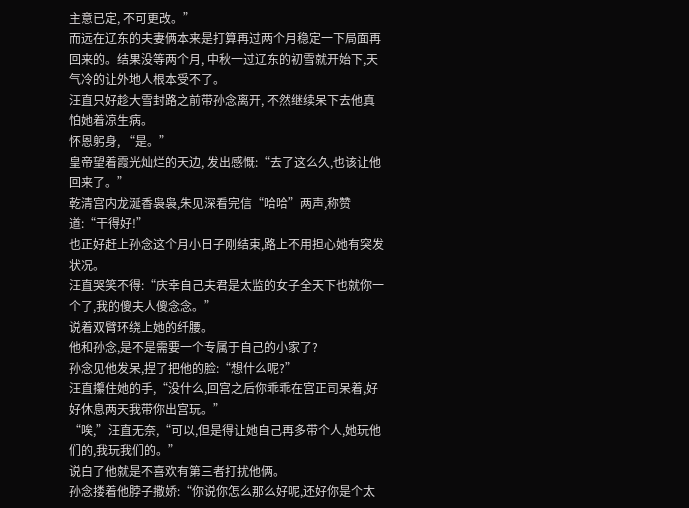主意已定, 不可更改。”
而远在辽东的夫妻俩本来是打算再过两个月稳定一下局面再回来的。结果没等两个月, 中秋一过辽东的初雪就开始下,天气冷的让外地人根本受不了。
汪直只好趁大雪封路之前带孙念离开, 不然继续呆下去他真怕她着凉生病。
怀恩躬身, “是。”
皇帝望着霞光灿烂的天边, 发出感慨:“去了这么久,也该让他回来了。”
乾清宫内龙涎香袅袅,朱见深看完信“哈哈”两声,称赞道:“干得好!”
也正好赶上孙念这个月小日子刚结束,路上不用担心她有突发状况。
汪直哭笑不得:“庆幸自己夫君是太监的女子全天下也就你一个了,我的傻夫人傻念念。”
说着双臂环绕上她的纤腰。
他和孙念,是不是需要一个专属于自己的小家了?
孙念见他发呆,捏了把他的脸:“想什么呢?”
汪直攥住她的手,“没什么,回宫之后你乖乖在宫正司呆着,好好休息两天我带你出宫玩。”
“唉,”汪直无奈,“可以,但是得让她自己再多带个人,她玩他们的,我玩我们的。”
说白了他就是不喜欢有第三者打扰他俩。
孙念搂着他脖子撒娇:“你说你怎么那么好呢,还好你是个太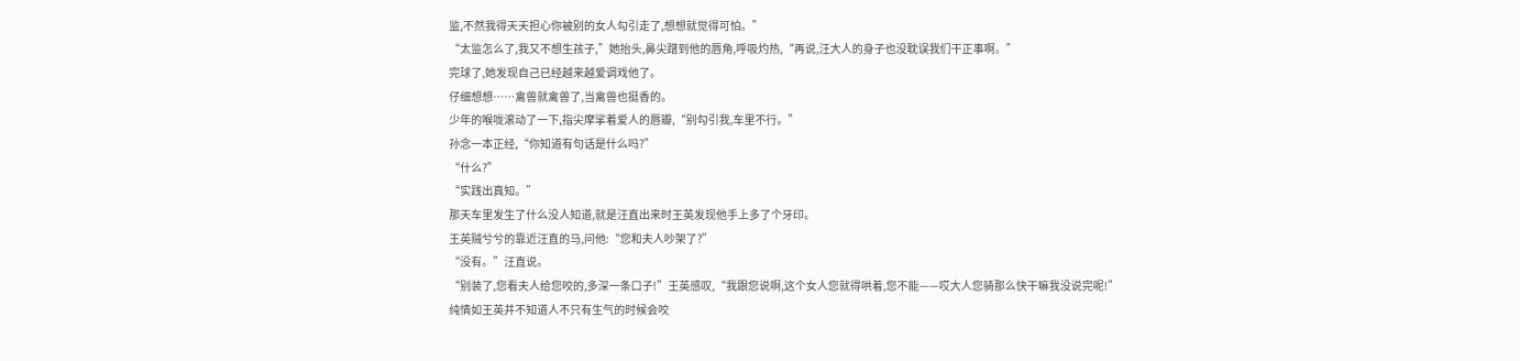监,不然我得天天担心你被别的女人勾引走了,想想就觉得可怕。”
“太监怎么了,我又不想生孩子,”她抬头,鼻尖蹭到他的唇角,呼吸灼热,“再说,汪大人的身子也没耽误我们干正事啊。”
完球了,她发现自己已经越来越爱调戏他了。
仔细想想……禽兽就禽兽了,当禽兽也挺香的。
少年的喉咙滚动了一下,指尖摩挲着爱人的唇瓣,“别勾引我,车里不行。”
孙念一本正经,“你知道有句话是什么吗?”
“什么?”
“实践出真知。”
那天车里发生了什么没人知道,就是汪直出来时王英发现他手上多了个牙印。
王英贼兮兮的靠近汪直的马,问他:“您和夫人吵架了?”
“没有。”汪直说。
“别装了,您看夫人给您咬的,多深一条口子!”王英感叹,“我跟您说啊,这个女人您就得哄着,您不能——哎大人您骑那么快干嘛我没说完呢!”
纯情如王英并不知道人不只有生气的时候会咬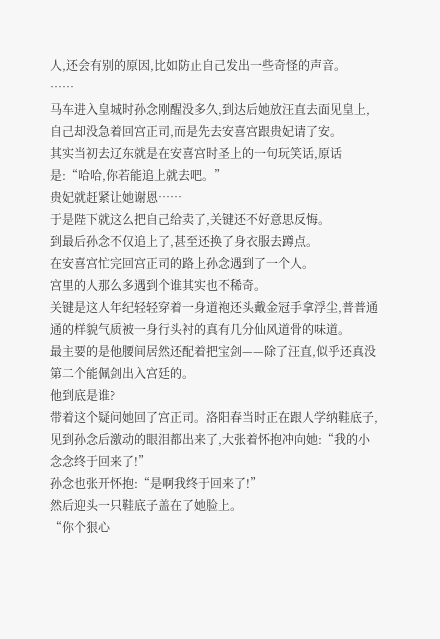人,还会有别的原因,比如防止自己发出一些奇怪的声音。
……
马车进入皇城时孙念刚醒没多久,到达后她放汪直去面见皇上,自己却没急着回宫正司,而是先去安喜宫跟贵妃请了安。
其实当初去辽东就是在安喜宫时圣上的一句玩笑话,原话是:“哈哈,你若能追上就去吧。”
贵妃就赶紧让她谢恩……
于是陛下就这么把自己给卖了,关键还不好意思反悔。
到最后孙念不仅追上了,甚至还换了身衣服去蹲点。
在安喜宫忙完回宫正司的路上孙念遇到了一个人。
宫里的人那么多遇到个谁其实也不稀奇。
关键是这人年纪轻轻穿着一身道袍还头戴金冠手拿浮尘,普普通通的样貌气质被一身行头衬的真有几分仙风道骨的味道。
最主要的是他腰间居然还配着把宝剑——除了汪直,似乎还真没第二个能佩剑出入宫廷的。
他到底是谁?
带着这个疑问她回了宫正司。洛阳春当时正在跟人学纳鞋底子,见到孙念后激动的眼泪都出来了,大张着怀抱冲向她:“我的小念念终于回来了!”
孙念也张开怀抱:“是啊我终于回来了!”
然后迎头一只鞋底子盖在了她脸上。
“你个狠心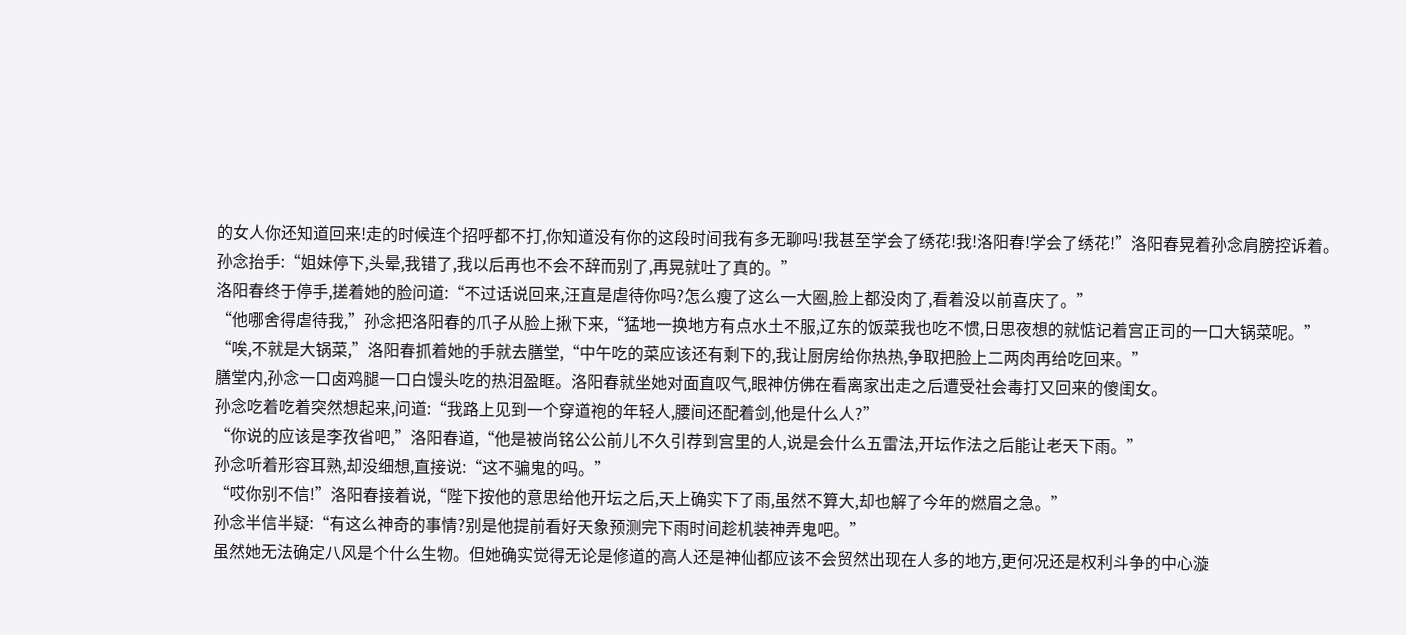的女人你还知道回来!走的时候连个招呼都不打,你知道没有你的这段时间我有多无聊吗!我甚至学会了绣花!我!洛阳春!学会了绣花!”洛阳春晃着孙念肩膀控诉着。
孙念抬手:“姐妹停下,头晕,我错了,我以后再也不会不辞而别了,再晃就吐了真的。”
洛阳春终于停手,搓着她的脸问道:“不过话说回来,汪直是虐待你吗?怎么瘦了这么一大圈,脸上都没肉了,看着没以前喜庆了。”
“他哪舍得虐待我,”孙念把洛阳春的爪子从脸上揪下来,“猛地一换地方有点水土不服,辽东的饭菜我也吃不惯,日思夜想的就惦记着宫正司的一口大锅菜呢。”
“唉,不就是大锅菜,”洛阳春抓着她的手就去膳堂,“中午吃的菜应该还有剩下的,我让厨房给你热热,争取把脸上二两肉再给吃回来。”
膳堂内,孙念一口卤鸡腿一口白馒头吃的热泪盈眶。洛阳春就坐她对面直叹气,眼神仿佛在看离家出走之后遭受社会毒打又回来的傻闺女。
孙念吃着吃着突然想起来,问道:“我路上见到一个穿道袍的年轻人,腰间还配着剑,他是什么人?”
“你说的应该是李孜省吧,”洛阳春道,“他是被尚铭公公前儿不久引荐到宫里的人,说是会什么五雷法,开坛作法之后能让老天下雨。”
孙念听着形容耳熟,却没细想,直接说:“这不骗鬼的吗。”
“哎你别不信!”洛阳春接着说,“陛下按他的意思给他开坛之后,天上确实下了雨,虽然不算大,却也解了今年的燃眉之急。”
孙念半信半疑:“有这么神奇的事情?别是他提前看好天象预测完下雨时间趁机装神弄鬼吧。”
虽然她无法确定八风是个什么生物。但她确实觉得无论是修道的高人还是神仙都应该不会贸然出现在人多的地方,更何况还是权利斗争的中心漩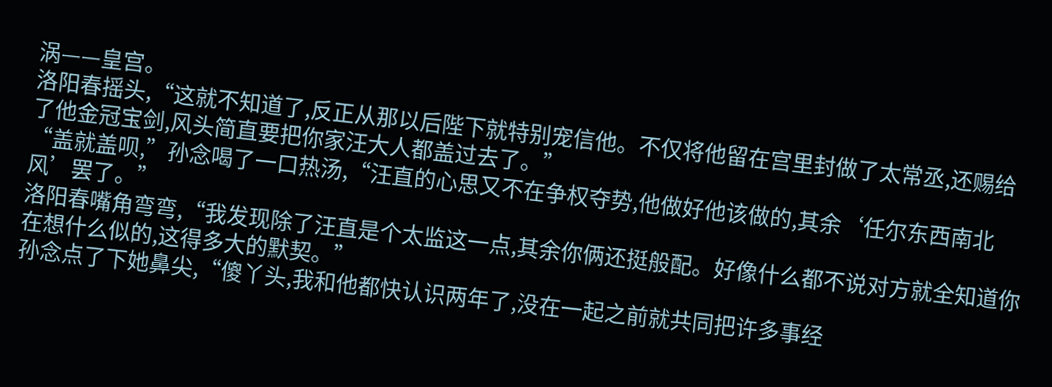涡——皇宫。
洛阳春摇头,“这就不知道了,反正从那以后陛下就特别宠信他。不仅将他留在宫里封做了太常丞,还赐给了他金冠宝剑,风头简直要把你家汪大人都盖过去了。”
“盖就盖呗,”孙念喝了一口热汤,“汪直的心思又不在争权夺势,他做好他该做的,其余‘任尔东西南北风’罢了。”
洛阳春嘴角弯弯,“我发现除了汪直是个太监这一点,其余你俩还挺般配。好像什么都不说对方就全知道你在想什么似的,这得多大的默契。”
孙念点了下她鼻尖,“傻丫头,我和他都快认识两年了,没在一起之前就共同把许多事经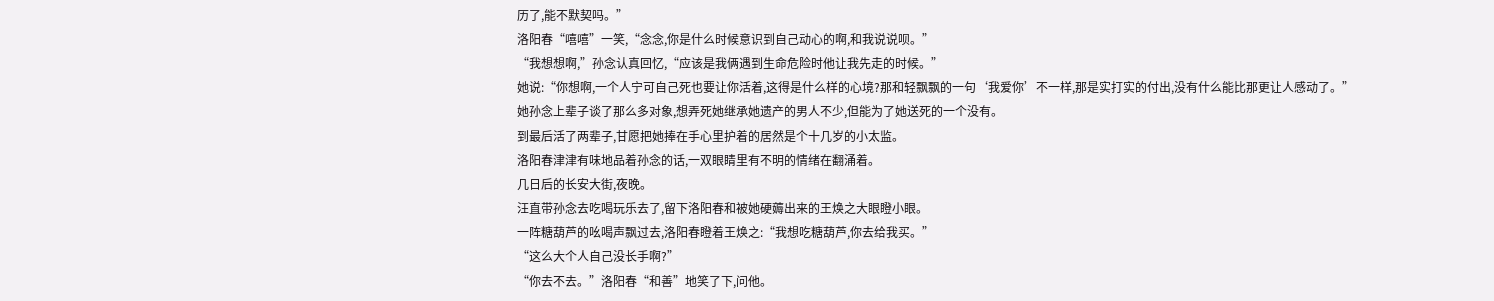历了,能不默契吗。”
洛阳春“嘻嘻”一笑,“念念,你是什么时候意识到自己动心的啊,和我说说呗。”
“我想想啊,”孙念认真回忆,“应该是我俩遇到生命危险时他让我先走的时候。”
她说:“你想啊,一个人宁可自己死也要让你活着,这得是什么样的心境?那和轻飘飘的一句‘我爱你’不一样,那是实打实的付出,没有什么能比那更让人感动了。”
她孙念上辈子谈了那么多对象,想弄死她继承她遗产的男人不少,但能为了她送死的一个没有。
到最后活了两辈子,甘愿把她捧在手心里护着的居然是个十几岁的小太监。
洛阳春津津有味地品着孙念的话,一双眼睛里有不明的情绪在翻涌着。
几日后的长安大街,夜晚。
汪直带孙念去吃喝玩乐去了,留下洛阳春和被她硬薅出来的王焕之大眼瞪小眼。
一阵糖葫芦的吆喝声飘过去,洛阳春瞪着王焕之:“我想吃糖葫芦,你去给我买。”
“这么大个人自己没长手啊?”
“你去不去。”洛阳春“和善”地笑了下,问他。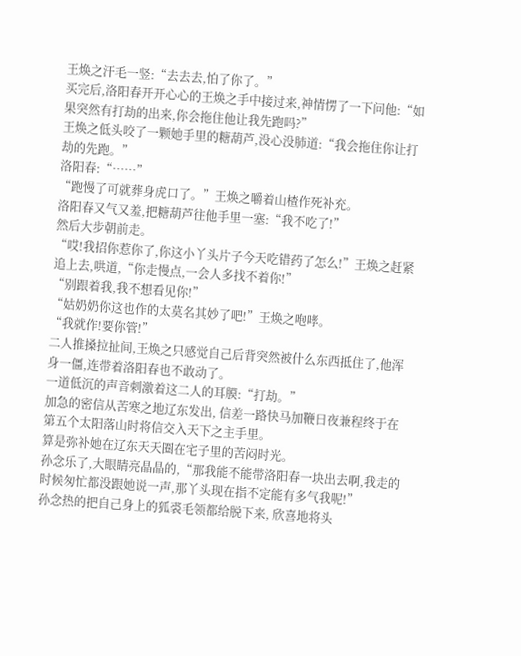王焕之汗毛一竖:“去去去,怕了你了。”
买完后,洛阳春开开心心的王焕之手中接过来,神情愣了一下问他:“如果突然有打劫的出来,你会拖住他让我先跑吗?”
王焕之低头咬了一颗她手里的糖葫芦,没心没肺道:“我会拖住你让打劫的先跑。”
洛阳春:“……”
“跑慢了可就葬身虎口了。”王焕之嚼着山楂作死补充。
洛阳春又气又羞,把糖葫芦往他手里一塞:“我不吃了!”
然后大步朝前走。
“哎!我招你惹你了,你这小丫头片子今天吃错药了怎么!”王焕之赶紧追上去,哄道,“你走慢点,一会人多找不着你!”
“别跟着我,我不想看见你!”
“姑奶奶你这也作的太莫名其妙了吧!”王焕之咆哮。
“我就作!要你管!”
二人推搡拉扯间,王焕之只感觉自己后背突然被什么东西抵住了,他浑身一僵,连带着洛阳春也不敢动了。
一道低沉的声音刺激着这二人的耳膜:“打劫。”
加急的密信从苦寒之地辽东发出, 信差一路快马加鞭日夜兼程终于在第五个太阳落山时将信交入天下之主手里。
算是弥补她在辽东天天圈在宅子里的苦闷时光。
孙念乐了,大眼睛亮晶晶的,“那我能不能带洛阳春一块出去啊,我走的时候匆忙都没跟她说一声,那丫头现在指不定能有多气我呢!”
孙念热的把自己身上的狐裘毛领都给脱下来, 欣喜地将头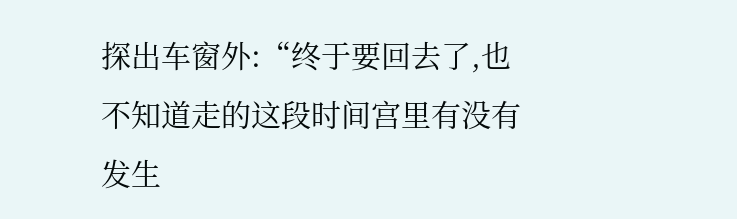探出车窗外:“终于要回去了,也不知道走的这段时间宫里有没有发生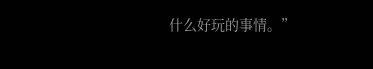什么好玩的事情。”